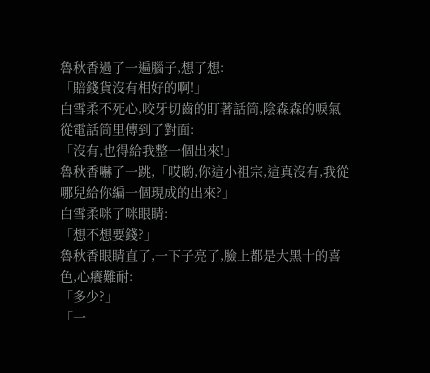魯秋香過了一遍腦子,想了想:
「賠錢貨沒有相好的啊!」
白雪柔不死心,咬牙切齒的盯著話筒,陰森森的唳氣從電話筒里傳到了對面:
「沒有,也得給我整一個出來!」
魯秋香嚇了一跳,「哎喲,你這小祖宗,這真沒有,我從哪兒給你編一個現成的出來?」
白雪柔咪了咪眼睛:
「想不想要錢?」
魯秋香眼睛直了,一下子亮了,臉上都是大黑十的喜色,心癢難耐:
「多少?」
「一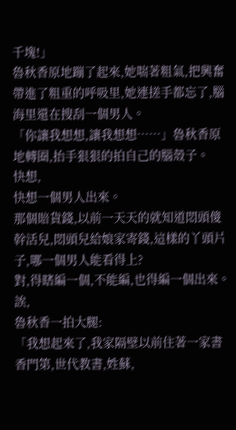千塊!」
魯秋香原地蹦了起來,她喘著粗氣,把興奮帶進了粗重的呼吸里,她連搓手都忘了,腦海里還在搜刮一個男人。
「你讓我想想,讓我想想……」魯秋香原地轉圈,抬手狠狠的拍自己的腦殼子。
快想,
快想一個男人出來。
那個賠貨錢,以前一天天的就知道悶頭傻幹活兒,悶頭兒給娘家寄錢,這樣的丫頭片子,哪一個男人能看得上?
對,得瞎編一個,不能編,也得編一個出來。
誒,
魯秋香一拍大腿:
「我想起來了,我家隔壁以前住著一家書香門第,世代教書,姓蘇,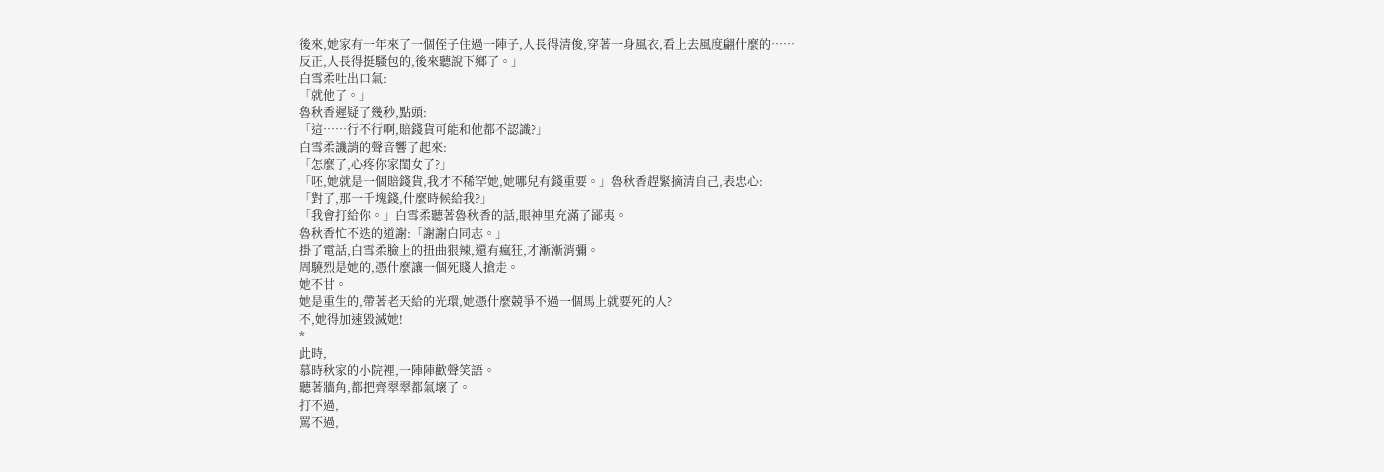後來,她家有一年來了一個侄子住過一陣子,人長得清俊,穿著一身風衣,看上去風度翩什麼的……
反正,人長得挺騷包的,後來聽說下鄉了。」
白雪柔吐出口氣:
「就他了。」
魯秋香遲疑了幾秒,點頭:
「這……行不行啊,賠錢貨可能和他都不認識?」
白雪柔譏誚的聲音響了起來:
「怎麼了,心疼你家閨女了?」
「呸,她就是一個賠錢貨,我才不稀罕她,她哪兒有錢重要。」魯秋香趕緊摘清自己,表忠心:
「對了,那一千塊錢,什麼時候給我?」
「我會打給你。」白雪柔聽著魯秋香的話,眼神里充滿了鄙夷。
魯秋香忙不迭的道謝:「謝謝白同志。」
掛了電話,白雪柔臉上的扭曲狠辣,還有瘋狂,才漸漸消彌。
周驍烈是她的,憑什麼讓一個死賤人搶走。
她不甘。
她是重生的,帶著老天給的光環,她憑什麼競爭不過一個馬上就要死的人?
不,她得加速毀滅她!
*
此時,
慕時秋家的小院裡,一陣陣歡聲笑語。
聽著牆角,都把齊翠翠都氣壞了。
打不過,
罵不過,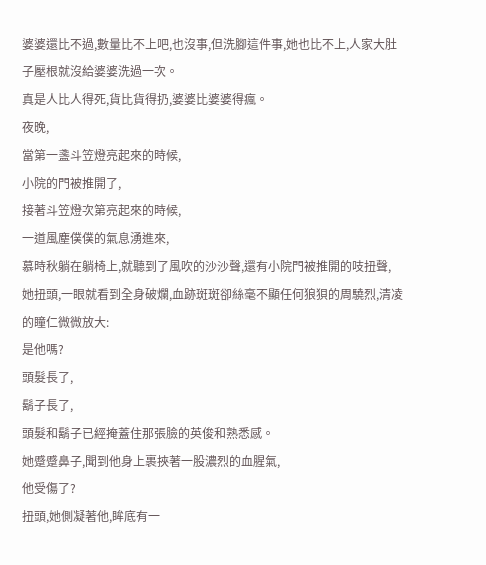婆婆還比不過,數量比不上吧,也沒事,但洗腳這件事,她也比不上,人家大肚子壓根就沒給婆婆洗過一次。
真是人比人得死,貨比貨得扔,婆婆比婆婆得瘋。
夜晚,
當第一盞斗笠燈亮起來的時候,
小院的門被推開了,
接著斗笠燈次第亮起來的時候,
一道風塵僕僕的氣息湧進來,
慕時秋躺在躺椅上,就聽到了風吹的沙沙聲,還有小院門被推開的吱扭聲,
她扭頭,一眼就看到全身破爛,血跡斑斑卻絲毫不顯任何狼狽的周驍烈,清凌的瞳仁微微放大:
是他嗎?
頭髮長了,
鬍子長了,
頭髮和鬍子已經掩蓋住那張臉的英俊和熟悉感。
她蹙蹙鼻子,聞到他身上裹挾著一股濃烈的血腥氣,
他受傷了?
扭頭,她側凝著他,眸底有一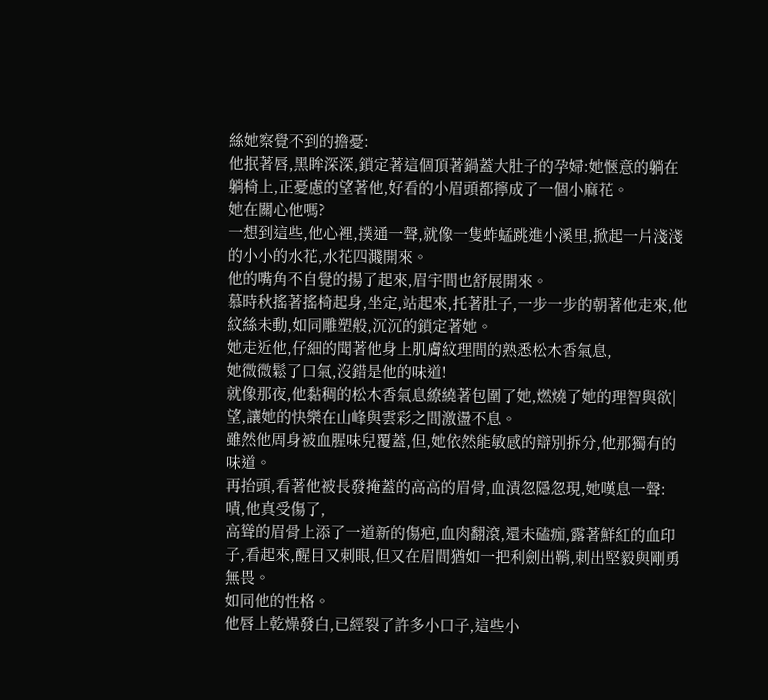絲她察覺不到的擔憂:
他抿著唇,黑眸深深,鎖定著這個頂著鍋蓋大肚子的孕婦:她愜意的躺在躺椅上,正憂慮的望著他,好看的小眉頭都擰成了一個小麻花。
她在關心他嗎?
一想到這些,他心裡,撲通一聲,就像一隻蚱蜢跳進小溪里,掀起一片淺淺的小小的水花,水花四濺開來。
他的嘴角不自覺的揚了起來,眉宇間也舒展開來。
慕時秋搖著搖椅起身,坐定,站起來,托著肚子,一步一步的朝著他走來,他紋絲未動,如同雕塑般,沉沉的鎖定著她。
她走近他,仔細的聞著他身上肌膚紋理間的熟悉松木香氣息,
她微微鬆了口氣,沒錯是他的味道!
就像那夜,他黏稠的松木香氣息繚繞著包圍了她,燃燒了她的理智與欲|望,讓她的快樂在山峰與雲彩之間激盪不息。
雖然他周身被血腥味兒覆蓋,但,她依然能敏感的辯別拆分,他那獨有的味道。
再抬頭,看著他被長發掩蓋的高高的眉骨,血漬忽隱忽現,她嘆息一聲:
嘖,他真受傷了,
高聳的眉骨上添了一道新的傷疤,血肉翻滾,還未磕痂,露著鮮紅的血印子,看起來,醒目又刺眼,但又在眉間猶如一把利劍出鞘,刺出堅毅與剛勇無畏。
如同他的性格。
他唇上乾燥發白,已經裂了許多小口子,這些小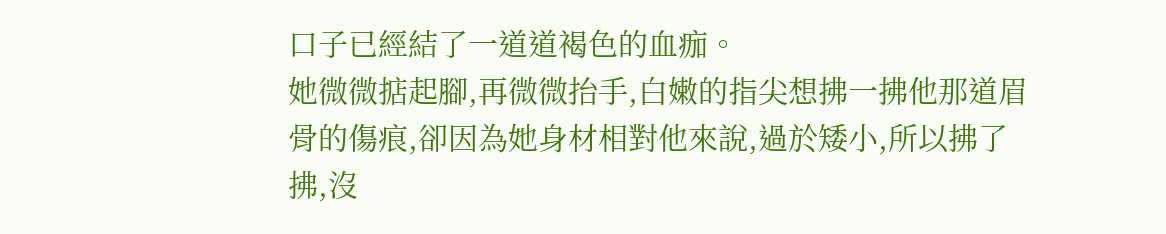口子已經結了一道道褐色的血痂。
她微微掂起腳,再微微抬手,白嫩的指尖想拂一拂他那道眉骨的傷痕,卻因為她身材相對他來說,過於矮小,所以拂了拂,沒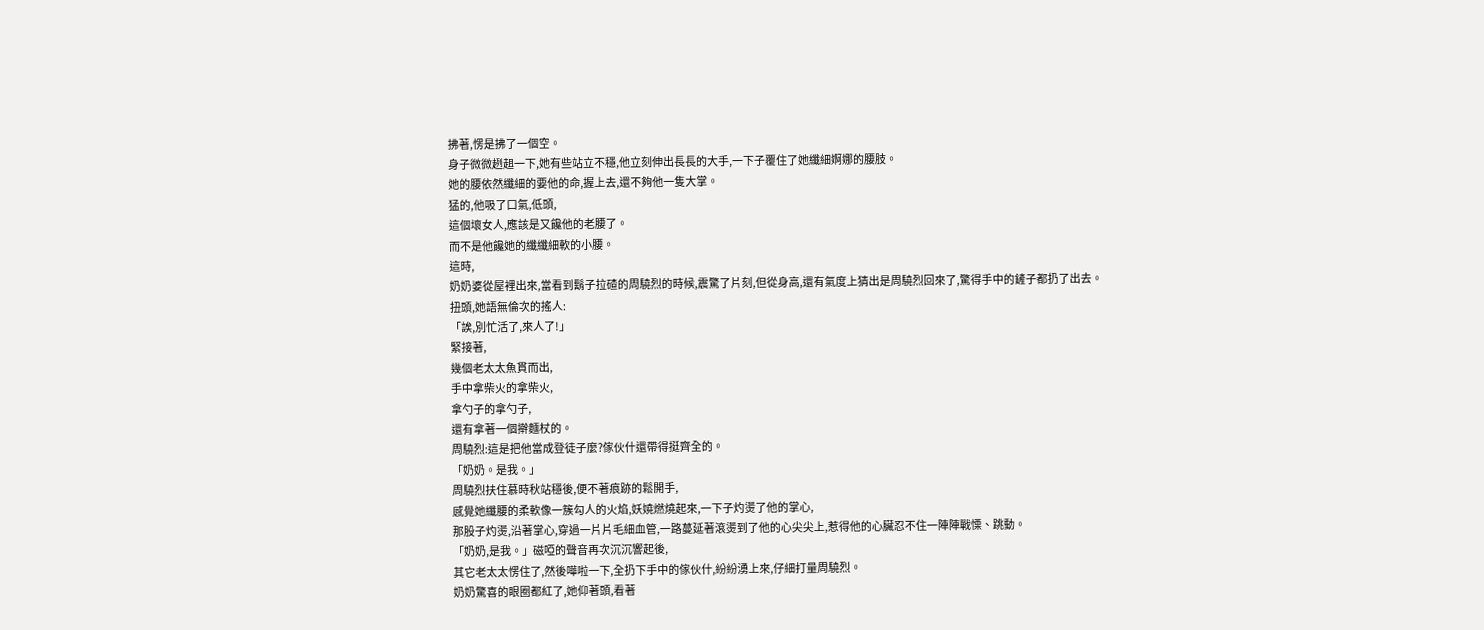拂著,愣是拂了一個空。
身子微微趔趄一下,她有些站立不穩,他立刻伸出長長的大手,一下子覆住了她纖細婀娜的腰肢。
她的腰依然纖細的要他的命,握上去,還不夠他一隻大掌。
猛的,他吸了口氣,低頭,
這個壞女人,應該是又饞他的老腰了。
而不是他饞她的纖纖細軟的小腰。
這時,
奶奶婆從屋裡出來,當看到鬍子拉碴的周驍烈的時候,震驚了片刻,但從身高,還有氣度上猜出是周驍烈回來了,驚得手中的鏟子都扔了出去。
扭頭,她語無倫次的搖人:
「誒,別忙活了,來人了!」
緊接著,
幾個老太太魚貫而出,
手中拿柴火的拿柴火,
拿勺子的拿勺子,
還有拿著一個擀麵杖的。
周驍烈:這是把他當成登徒子麼?傢伙什還帶得挺齊全的。
「奶奶。是我。」
周驍烈扶住慕時秋站穩後,便不著痕跡的鬆開手,
感覺她纖腰的柔軟像一簇勾人的火焰,妖嬈燃燒起來,一下子灼燙了他的掌心,
那股子灼燙,沿著掌心,穿過一片片毛細血管,一路蔓延著滾燙到了他的心尖尖上,惹得他的心臟忍不住一陣陣戰慄、跳動。
「奶奶,是我。」磁啞的聲音再次沉沉響起後,
其它老太太愣住了,然後嘩啦一下,全扔下手中的傢伙什,紛紛湧上來,仔細打量周驍烈。
奶奶驚喜的眼圈都紅了,她仰著頭,看著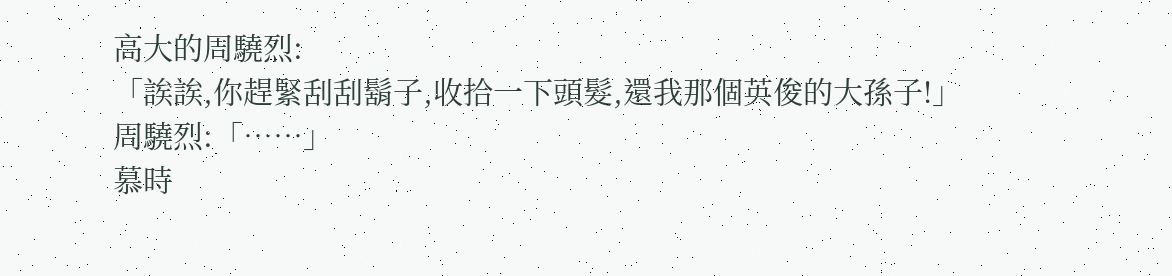高大的周驍烈:
「誒誒,你趕緊刮刮鬍子,收拾一下頭髮,還我那個英俊的大孫子!」
周驍烈:「……」
慕時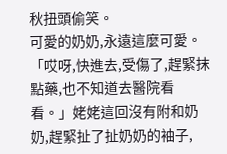秋扭頭偷笑。
可愛的奶奶,永遠這麼可愛。
「哎呀,快進去,受傷了,趕緊抹點藥,也不知道去醫院看看。」姥姥這回沒有附和奶奶,趕緊扯了扯奶奶的袖子,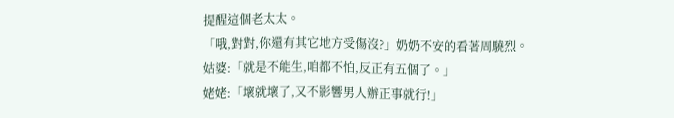提醒這個老太太。
「哦,對對,你還有其它地方受傷沒?」奶奶不安的看著周驍烈。
姑婆:「就是不能生,咱都不怕,反正有五個了。」
姥姥:「壞就壞了,又不影響男人辦正事就行!」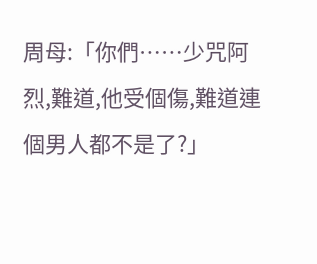周母:「你們……少咒阿烈,難道,他受個傷,難道連個男人都不是了?」